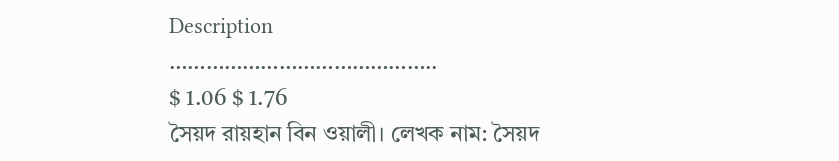Description
……………………………………..
$ 1.06 $ 1.76
সৈয়দ রায়হান বিন ওয়ালী। লেখক নাম: সৈয়দ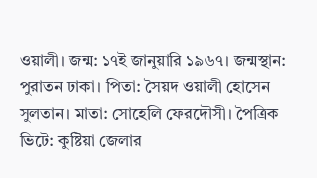ওয়ালী। জন্ম: ১৭ই জানুয়ারি ১৯৬৭। জন্মস্থান: পুরাতন ঢাকা। পিতা: সৈয়দ ওয়ালী হোসেন সুলতান। মাতা: সোহেলি ফেরদৌসী। পৈত্রিক ভিটে: কুষ্টিয়া জেলার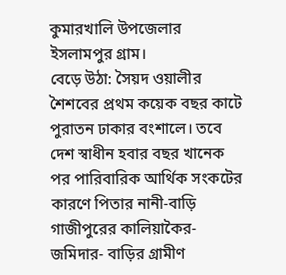কুমারখালি উপজেলার ইসলামপুর গ্রাম।
বেড়ে উঠা: সৈয়দ ওয়ালীর শৈশবের প্রথম কয়েক বছর কাটে পুরাতন ঢাকার বংশালে। তবে দেশ স্বাধীন হবার বছর খানেক পর পারিবারিক আর্থিক সংকটের কারণে পিতার নানী-বাড়ি গাজীপুরের কালিয়াকৈর-জমিদার- বাড়ির গ্রামীণ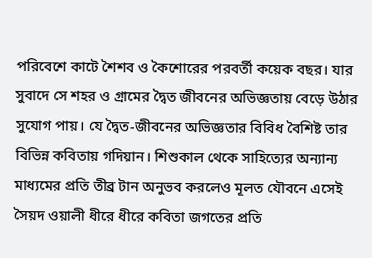পরিবেশে কাটে শৈশব ও কৈশোরের পরবর্তী কয়েক বছর। যার সুবাদে সে শহর ও গ্রামের দ্বৈত জীবনের অভিজ্ঞতায় বেড়ে উঠার সুযোগ পায়। যে দ্বৈত-জীবনের অভিজ্ঞতার বিবিধ বৈশিষ্ট তার বিভিন্ন কবিতায় গদিয়ান। শিশুকাল থেকে সাহিত্যের অন্যান্য মাধ্যমের প্রতি তীব্র টান অনুভব করলেও মূলত যৌবনে এসেই সৈয়দ ওয়ালী ধীরে ধীরে কবিতা জগতের প্রতি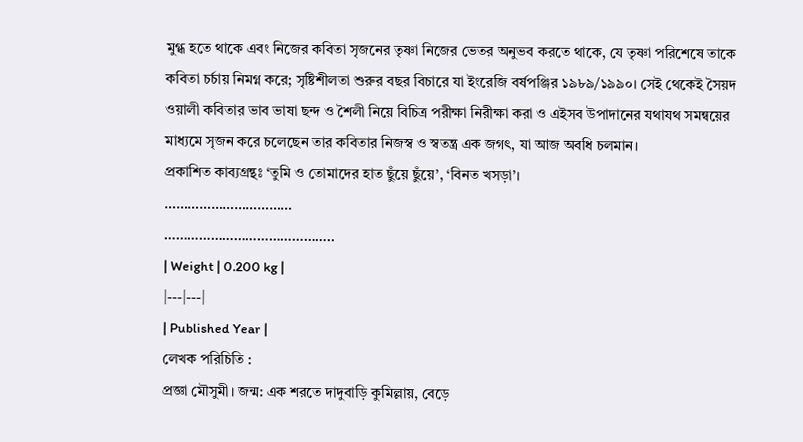মুগ্ধ হতে থাকে এবং নিজের কবিতা সৃজনের তৃষ্ণা নিজের ভেতর অনুভব করতে থাকে, যে তৃষ্ণা পরিশেষে তাকে কবিতা চর্চায় নিমগ্ন করে; সৃষ্টিশীলতা শুরুর বছর বিচারে যা ইংরেজি বর্ষপঞ্জির ১৯৮৯/১৯৯০। সেই থেকেই সৈয়দ ওয়ালী কবিতার ভাব ভাষা ছন্দ ও শৈলী নিয়ে বিচিত্র পরীক্ষা নিরীক্ষা করা ও এইসব উপাদানের যথাযথ সমন্বয়ের মাধ্যমে সৃজন করে চলেছেন তার কবিতার নিজস্ব ও স্বতন্ত্র এক জগৎ, যা আজ অবধি চলমান।
প্রকাশিত কাব্যগ্রন্থঃ ‘তুমি ও তোমাদের হাত ছুঁয়ে ছুঁয়ে’, ‘বিনত খসড়া’।
……………………………
……………………………………..
| Weight | 0.200 kg |
|---|---|
| Published Year |
লেখক পরিচিতি :
প্রজ্ঞা মৌসুমী। জন্ম: এক শরতে দাদুবাড়ি কুমিল্লায়, বেড়ে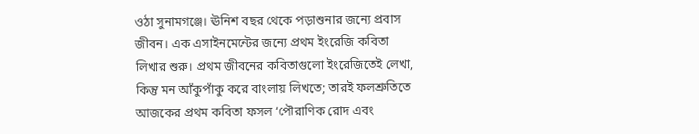ওঠা সুনামগঞ্জে। ঊনিশ বছর থেকে পড়াশুনার জন্যে প্রবাস জীবন। এক এসাইনমেন্টের জন্যে প্রথম ইংরেজি কবিতা লিখার শুরু। প্রথম জীবনের কবিতাগুলো ইংরেজিতেই লেখা, কিন্তু মন আঁকুপাঁকু করে বাংলায় লিখতে; তারই ফলশ্রুতিতে আজকের প্রথম কবিতা ফসল ‘পৌরাণিক রোদ এবং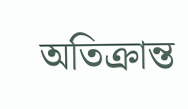অতিক্রান্ত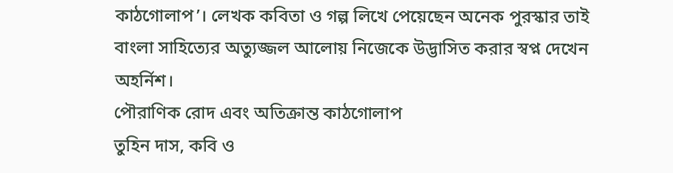কাঠগোলাপ’। লেখক কবিতা ও গল্প লিখে পেয়েছেন অনেক পুরস্কার তাই বাংলা সাহিত্যের অত্যুজ্জল আলোয় নিজেকে উদ্ভাসিত করার স্বপ্ন দেখেন অহর্নিশ।
পৌরাণিক রোদ এবং অতিক্রান্ত কাঠগোলাপ
তুহিন দাস, কবি ও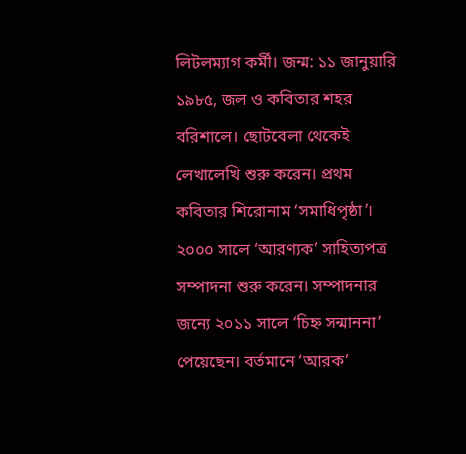লিটলম্যাগ কর্মী। জন্ম: ১১ জানুয়ারি ১৯৮৫, জল ও কবিতার শহর বরিশালে। ছোটবেলা থেকেই লেখালেখি শুরু করেন। প্রথম কবিতার শিরোনাম ‘সমাধিপৃষ্ঠা’। ২০০০ সালে ‘আরণ্যক’ সাহিত্যপত্র সম্পাদনা শুরু করেন। সম্পাদনার জন্যে ২০১১ সালে ‘চিহ্ন সন্মাননা’ পেয়েছেন। বর্তমানে ‘আরক’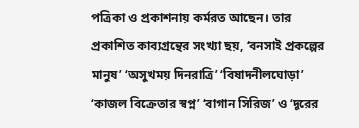পত্রিকা ও প্রকাশনায় কর্মরত আছেন। তার প্রকাশিত কাব্যগ্রন্থের সংখ্যা ছয়, ‘বনসাই প্রকল্পের মানুষ’ ‘অসুখময় দিনরাত্রি’ ‘বিষাদনীলঘোড়া’ ‘কাজল বিক্রেতার স্বপ্ন’ ‘বাগান সিরিজ’ ও ‘দূরের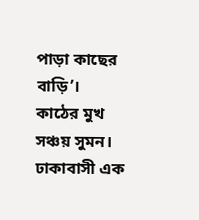পাড়া কাছের বাড়ি’।
কাঠের মুখ
সঞ্চয় সুমন। ঢাকাবাসী এক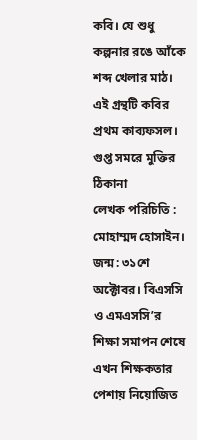কবি। যে শুধু কল্পনার রঙে আঁকে শব্দ খেলার মাঠ। এই গ্রন্থটি কবির প্রথম কাব্যফসল।
গুপ্ত সমরে মুক্তির ঠিকানা
লেখক পরিচিতি :
মোহাম্মদ হোসাইন। জন্ম: ৩১শে অক্টোবর। বিএসসি ও এমএসসি’র শিক্ষা সমাপন শেষে এখন শিক্ষকতার পেশায় নিয়োজিত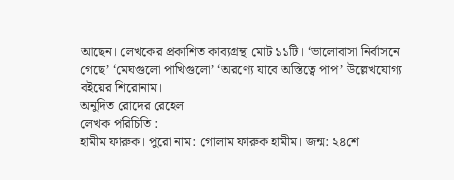আছেন। লেখকের প্রকাশিত কাব্যগ্রন্থ মোট ১১টি। ‘ভালোবাসা নির্বাসনে গেছে’ ‘মেঘগুলো পাখিগুলো’ ‘অরণ্যে যাবে অস্তিত্বে পাপ’ উল্লেখযোগ্য বইয়ের শিরোনাম।
অনুদিত রোদের রেহেল
লেখক পরিচিতি :
হামীম ফারুক। পুরো নাম: গোলাম ফারুক হামীম। জন্ম: ২৪শে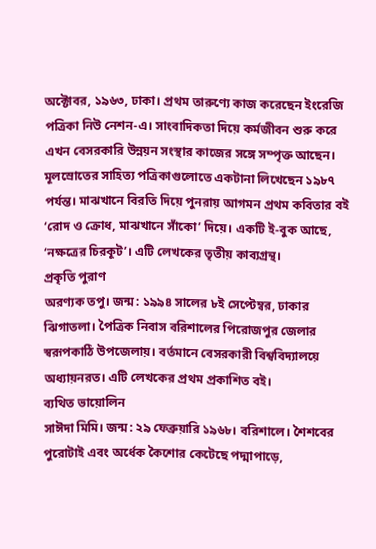অক্টোবর, ১৯৬৩, ঢাকা। প্রথম তারুণ্যে কাজ করেছেন ইংরেজি পত্রিকা নিউ নেশন-এ। সাংবাদিকতা দিয়ে কর্মজীবন শুরু করে এখন বেসরকারি উন্নয়ন সংস্থার কাজের সঙ্গে সম্পৃক্ত আছেন। মূলস্রোতের সাহিত্য পত্রিকাগুলোতে একটানা লিখেছেন ১৯৮৭ পর্যন্ত। মাঝখানে বিরতি দিয়ে পুনরায় আগমন প্রথম কবিতার বই ‘রোদ ও ক্রোধ, মাঝখানে সাঁকো’ দিয়ে। একটি ই-বুক আছে, ‘নক্ষত্রের চিরকূট’। এটি লেখকের তৃতীয় কাব্যগ্রন্থ।
প্রকৃতি পুরাণ
অরণ্যক তপু। জন্ম: ১৯৯৪ সালের ৮ই সেপ্টেম্বর, ঢাকার ঝিগাতলা। পৈত্রিক নিবাস বরিশালের পিরোজপুর জেলার স্বরূপকাঠি উপজেলায়। বর্তমানে বেসরকারী বিশ্ববিদ্যালয়ে অধ্যায়নরত। এটি লেখকের প্রথম প্রকাশিত বই।
ব্যথিত ভায়োলিন
সাঈদা মিমি। জন্ম: ২৯ ফেব্রুয়ারি ১৯৬৮। বরিশালে। শৈশবের পুরোটাই এবং অর্ধেক কৈশোর কেটেছে পদ্মাপাড়ে,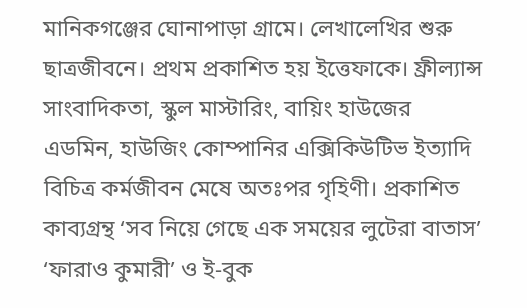মানিকগঞ্জের ঘোনাপাড়া গ্রামে। লেখালেখির শুরু ছাত্রজীবনে। প্রথম প্রকাশিত হয় ইত্তেফাকে। ফ্রীল্যান্স সাংবাদিকতা, স্কুল মাস্টারিং, বায়িং হাউজের এডমিন, হাউজিং কোম্পানির এক্সিকিউটিভ ইত্যাদি বিচিত্র কর্মজীবন মেষে অতঃপর গৃহিণী। প্রকাশিত কাব্যগ্রন্থ ‘সব নিয়ে গেছে এক সময়ের লুটেরা বাতাস’ ‘ফারাও কুমারী’ ও ই-বুক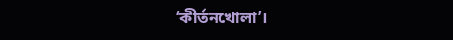‘কীর্তনখোলা’।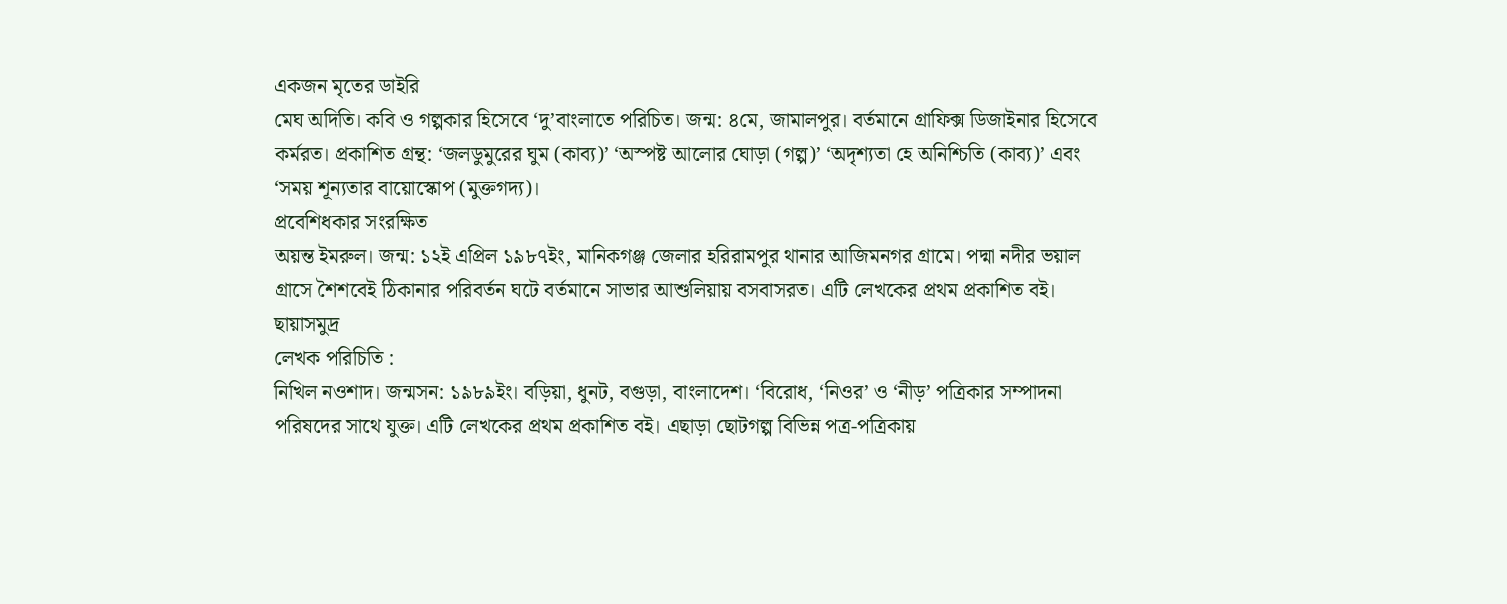একজন মৃতের ডাইরি
মেঘ অদিতি। কবি ও গল্পকার হিসেবে ‘দু’বাংলাতে পরিচিত। জন্ম: ৪মে, জামালপুর। বর্তমানে গ্রাফিক্স ডিজাইনার হিসেবে কর্মরত। প্রকাশিত গ্রন্থ: ‘জলডুমুরের ঘুম (কাব্য)’ ‘অস্পষ্ট আলোর ঘোড়া (গল্প)’ ‘অদৃশ্যতা হে অনিশ্চিতি (কাব্য)’ এবং ‘সময় শূন্যতার বায়োস্কোপ (মুক্তগদ্য)।
প্রবেশিধকার সংরক্ষিত
অয়ন্ত ইমরুল। জন্ম: ১২ই এপ্রিল ১৯৮৭ইং, মানিকগঞ্জ জেলার হরিরামপুর থানার আজিমনগর গ্রামে। পদ্মা নদীর ভয়াল গ্রাসে শৈশবেই ঠিকানার পরিবর্তন ঘটে বর্তমানে সাভার আশুলিয়ায় বসবাসরত। এটি লেখকের প্রথম প্রকাশিত বই।
ছায়াসমুদ্র
লেখক পরিচিতি :
নিখিল নওশাদ। জন্মসন: ১৯৮৯ইং। বড়িয়া, ধুনট, বগুড়া, বাংলাদেশ। ‘বিরোধ, ‘নিওর’ ও ‘নীড়’ পত্রিকার সম্পাদনা পরিষদের সাথে যুক্ত। এটি লেখকের প্রথম প্রকাশিত বই। এছাড়া ছোটগল্প বিভিন্ন পত্র-পত্রিকায়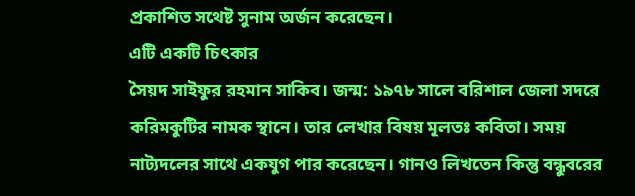প্রকাশিত সথেষ্ট সুনাম অর্জন করেছেন।
এটি একটি চিৎকার
সৈয়দ সাইফুর রহমান সাকিব। জন্ম: ১৯৭৮ সালে বরিশাল জেলা সদরে করিমকুটির নামক স্থানে। তার লেখার বিষয় মূলতঃ কবিতা। সময় নাট্যদলের সাথে একযুগ পার করেছেন। গানও লিখতেন কিন্তু বন্ধুবরের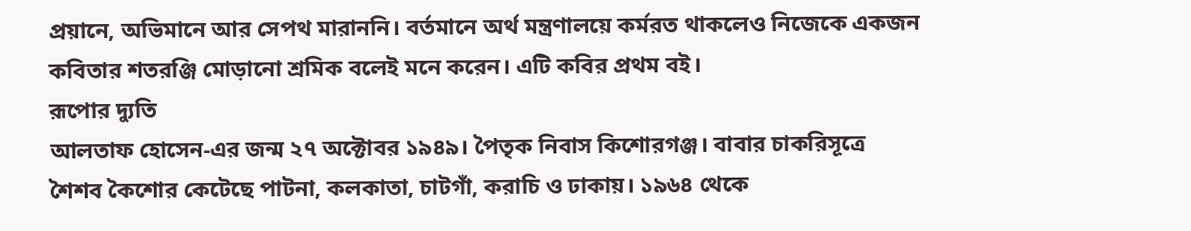প্রয়ানে, অভিমানে আর সেপথ মারাননি। বর্তমানে অর্থ মন্ত্রণালয়ে কর্মরত থাকলেও নিজেকে একজন কবিতার শতরঞ্জি মোড়ানো শ্রমিক বলেই মনে করেন। এটি কবির প্রথম বই।
রূপোর দ্যুতি
আলতাফ হোসেন-এর জন্ম ২৭ অক্টোবর ১৯৪৯। পৈতৃক নিবাস কিশোরগঞ্জ। বাবার চাকরিসূত্রে শৈশব কৈশোর কেটেছে পাটনা, কলকাতা, চাটগাঁ, করাচি ও ঢাকায়। ১৯৬৪ থেকে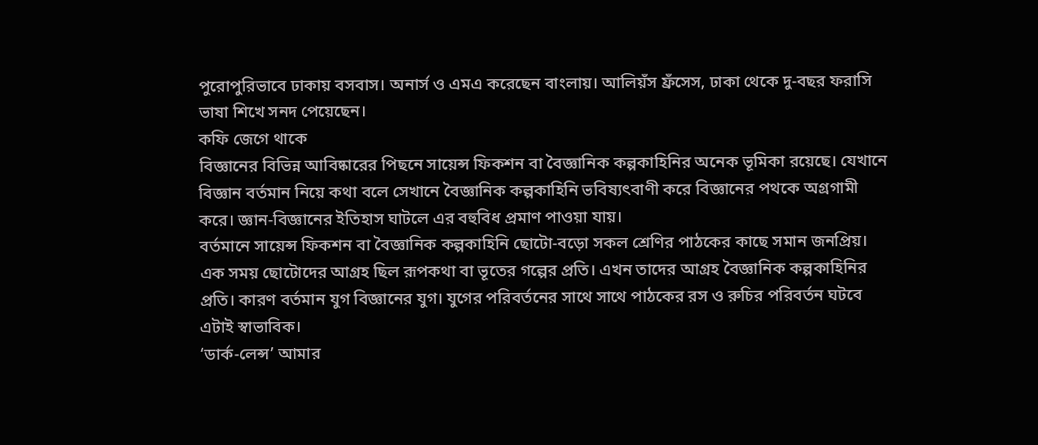পুরোপুরিভাবে ঢাকায় বসবাস। অনার্স ও এমএ করেছেন বাংলায়। আলিয়ঁস ফ্রঁসেস, ঢাকা থেকে দু-বছর ফরাসি ভাষা শিখে সনদ পেয়েছেন।
কফি জেগে থাকে
বিজ্ঞানের বিভিন্ন আবিষ্কারের পিছনে সায়েন্স ফিকশন বা বৈজ্ঞানিক কল্পকাহিনির অনেক ভূমিকা রয়েছে। যেখানে বিজ্ঞান বর্তমান নিয়ে কথা বলে সেখানে বৈজ্ঞানিক কল্পকাহিনি ভবিষ্যৎবাণী করে বিজ্ঞানের পথকে অগ্রগামী করে। জ্ঞান-বিজ্ঞানের ইতিহাস ঘাটলে এর বহুবিধ প্রমাণ পাওয়া যায়।
বর্তমানে সায়েন্স ফিকশন বা বৈজ্ঞানিক কল্পকাহিনি ছোটো-বড়ো সকল শ্রেণির পাঠকের কাছে সমান জনপ্রিয়। এক সময় ছোটোদের আগ্রহ ছিল রূপকথা বা ভূতের গল্পের প্রতি। এখন তাদের আগ্রহ বৈজ্ঞানিক কল্পকাহিনির প্রতি। কারণ বর্তমান যুগ বিজ্ঞানের যুগ। যুগের পরিবর্তনের সাথে সাথে পাঠকের রস ও রুচির পরিবর্তন ঘটবে এটাই স্বাভাবিক।
‘ডার্ক-লেন্স’ আমার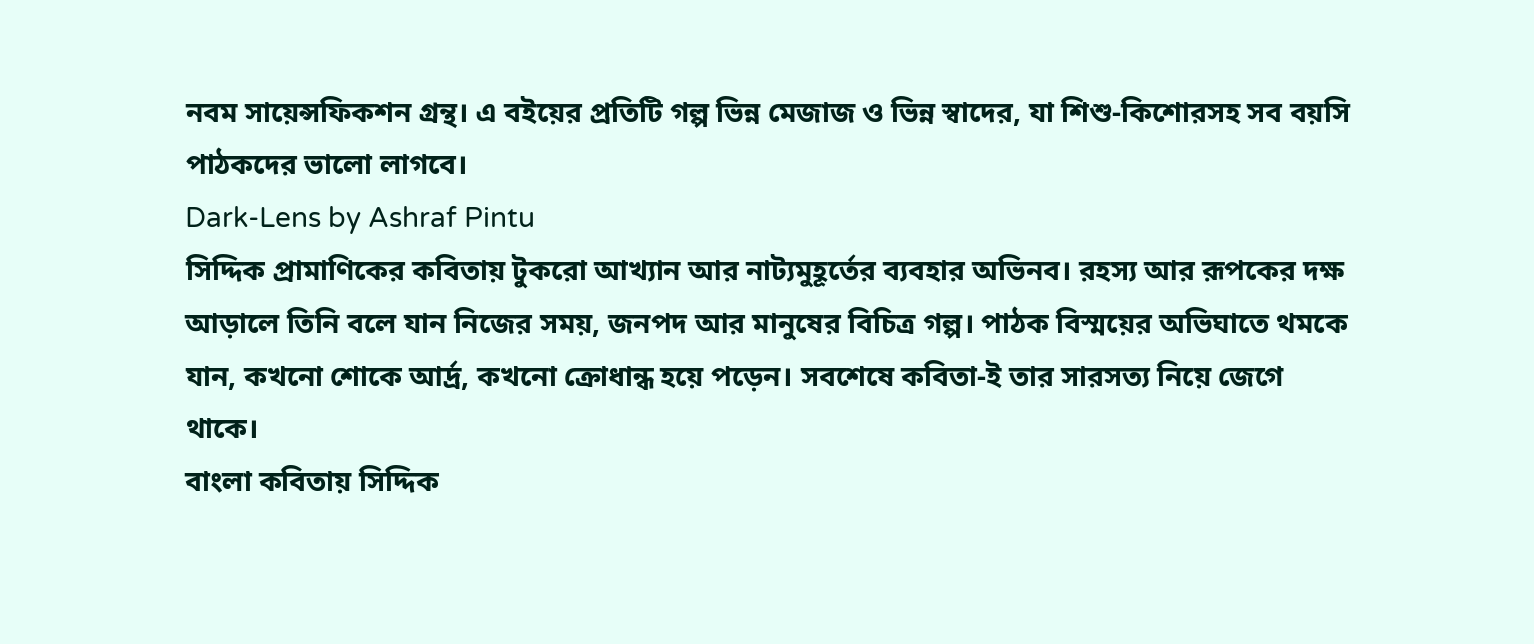নবম সায়েন্সফিকশন গ্রন্থ। এ বইয়ের প্রতিটি গল্প ভিন্ন মেজাজ ও ভিন্ন স্বাদের, যা শিশু-কিশোরসহ সব বয়সি পাঠকদের ভালো লাগবে।
Dark-Lens by Ashraf Pintu
সিদ্দিক প্রামাণিকের কবিতায় টুকরো আখ্যান আর নাট্যমুহূর্তের ব্যবহার অভিনব। রহস্য আর রূপকের দক্ষ আড়ালে তিনি বলে যান নিজের সময়, জনপদ আর মানুষের বিচিত্র গল্প। পাঠক বিস্ময়ের অভিঘাতে থমকে যান, কখনো শোকে আর্দ্র, কখনো ক্রোধান্ধ হয়ে পড়েন। সবশেষে কবিতা-ই তার সারসত্য নিয়ে জেগে থাকে।
বাংলা কবিতায় সিদ্দিক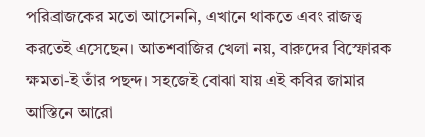পরিব্রাজকের মতো আসেননি, এখানে থাকতে এবং রাজত্ব করতেই এসেছেন। আতশবাজির খেলা নয়, বারুদের বিস্ফোরক ক্ষমতা-ই তাঁর পছন্দ। সহজেই বোঝা যায় এই কবির জামার আস্তিনে আরো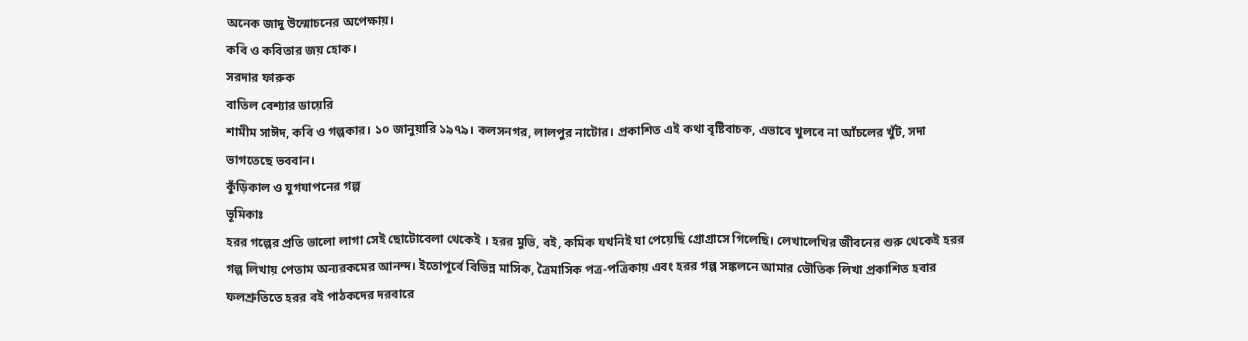অনেক জাদু উন্মোচনের অপেক্ষায়।
কবি ও কবিতার জয় হোক।
সরদার ফারুক
বাতিল বেশ্যার ডায়েরি
শামীম সাঈদ, কবি ও গল্পকার। ১০ জানুয়ারি ১৯৭৯। কলসনগর, লালপুর নাটোর। প্রকাশিত এই কথা বৃষ্টিবাচক, এভাবে খুলবে না আঁচলের খুঁট, সদা ভাগতেছে ভববান।
কুঁড়িকাল ও যুগযাপনের গল্প
ভূমিকাঃ
হরর গল্পের প্রতি ভালো লাগা সেই ছোটোবেলা থেকেই । হরর মুভি, বই, কমিক যখনিই যা পেয়েছি গ্রোগ্রাসে গিলেছি। লেখালেখির জীবনের শুরু থেকেই হরর গল্প লিখায় পেতাম অন্যরকমের আনন্দ। ইতোপূর্বে বিভিন্ন মাসিক, ত্রৈমাসিক পত্র-পত্রিকায় এবং হরর গল্প সঙ্কলনে আমার ভৌতিক লিখা প্রকাশিত হবার ফলশ্রুতিতে হরর বই পাঠকদের দরবারে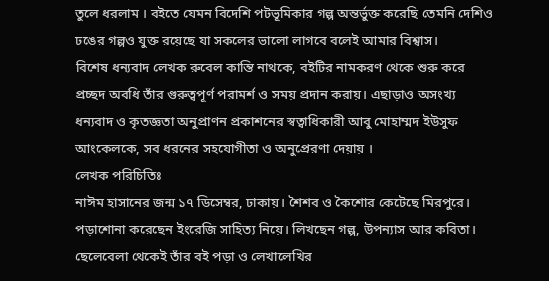তুলে ধরলাম । বইতে যেমন বিদেশি পটভূমিকার গল্প অন্তর্ভুক্ত করেছি তেমনি দেশিও ঢঙের গল্পও যুক্ত রয়েছে যা সকলের ভালো লাগবে বলেই আমার বিশ্বাস।
বিশেষ ধন্যবাদ লেখক রুবেল কান্তি নাথকে, বইটির নামকরণ থেকে শুরু করে প্রচ্ছদ অবধি তাঁর গুরুত্বপূর্ণ পরামর্শ ও সময় প্রদান করায়। এছাড়াও অসংখ্য ধন্যবাদ ও কৃতজ্ঞতা অনুপ্রাণন প্রকাশনের স্বত্বাধিকারী আবু মোহাম্মদ ইউসুফ আংকেলকে, সব ধরনের সহযোগীতা ও অনুপ্রেরণা দেয়ায় ।
লেখক পরিচিতিঃ
নাঈম হাসানের জন্ম ১৭ ডিসেম্বর, ঢাকায়। শৈশব ও কৈশোর কেটেছে মিরপুরে। পড়াশোনা করেছেন ইংরেজি সাহিত্য নিয়ে। লিখছেন গল্প, উপন্যাস আর কবিতা। ছেলেবেলা থেকেই তাঁর বই পড়া ও লেখালেখির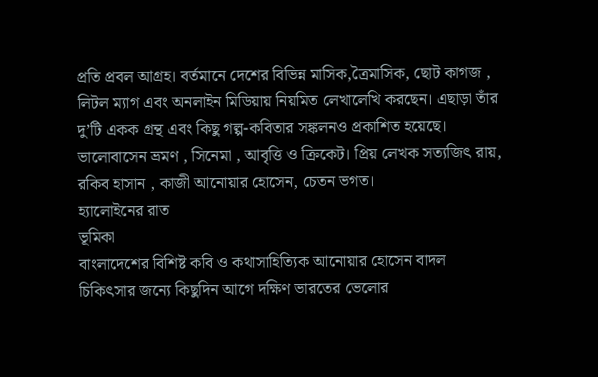প্রতি প্রবল আগ্রহ। বর্তমানে দেশের বিভিন্ন মাসিক,ত্রৈমাসিক, ছোট কাগজ , লিটল ম্যাগ এবং অনলাইন মিডিয়ায় নিয়মিত লেখালেখি করছেন। এছাড়া তাঁর দু’টি একক গ্রন্থ এবং কিছু গল্প-কবিতার সঙ্কলনও প্রকাশিত হয়েছে। ভালোবাসেন ভ্রমণ , সিনেমা , আবৃত্তি ও ক্রিকেট। প্রিয় লেখক সত্যজিৎ রায়, রকিব হাসান , কাজী আনোয়ার হোসেন, চেতন ভগত।
হ্যালোইনের রাত
ভূমিকা
বাংলাদেশের বিশিষ্ট কবি ও কথাসাহিত্যিক আনোয়ার হোসেন বাদল চিকিৎসার জন্যে কিছুদিন আগে দক্ষিণ ভারতের ভেলোর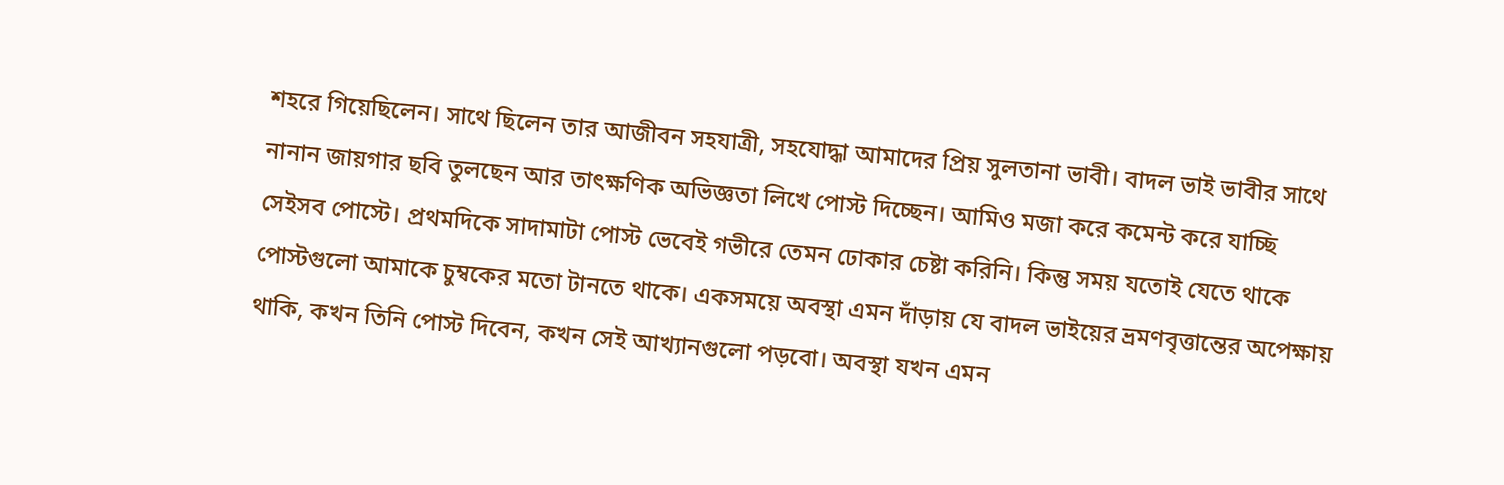শহরে গিয়েছিলেন। সাথে ছিলেন তার আজীবন সহযাত্রী, সহযোদ্ধা আমাদের প্রিয় সুলতানা ভাবী। বাদল ভাই ভাবীর সাথে নানান জায়গার ছবি তুলছেন আর তাৎক্ষণিক অভিজ্ঞতা লিখে পোস্ট দিচ্ছেন। আমিও মজা করে কমেন্ট করে যাচ্ছি সেইসব পোস্টে। প্রথমদিকে সাদামাটা পোস্ট ভেবেই গভীরে তেমন ঢোকার চেষ্টা করিনি। কিন্তু সময় যতোই যেতে থাকে পোস্টগুলো আমাকে চুম্বকের মতো টানতে থাকে। একসময়ে অবস্থা এমন দাঁড়ায় যে বাদল ভাইয়ের ভ্রমণবৃত্তান্তের অপেক্ষায় থাকি, কখন তিনি পোস্ট দিবেন, কখন সেই আখ্যানগুলো পড়বো। অবস্থা যখন এমন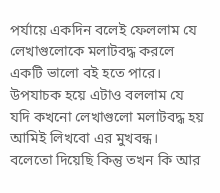পর্যায়ে একদিন বলেই ফেললাম যে লেখাগুলোকে মলাটবদ্ধ করলে একটি ভালো বই হতে পারে। উপযাচক হয়ে এটাও বললাম যে যদি কখনো লেখাগুলো মলাটবদ্ধ হয় আমিই লিখবো এর মুখবন্ধ।
বলেতো দিয়েছি কিন্তু তখন কি আর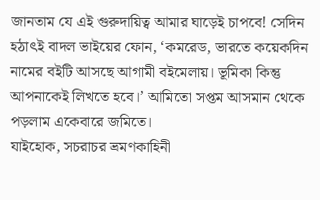জানতাম যে এই গুরুদায়িত্ব আমার ঘাড়েই চাপবে! সেদিন হঠাৎই বাদল ভাইয়ের ফোন, ‘কমরেড, ভারতে কয়েকদিন নামের বইটি আসছে আগামী বইমেলায়। ভূমিকা কিন্তু আপনাকেই লিখতে হবে।’ আমিতো সপ্তম আসমান থেকে পড়লাম একেবারে জমিতে।
যাইহোক, সচরাচর ভ্রমণকাহিনী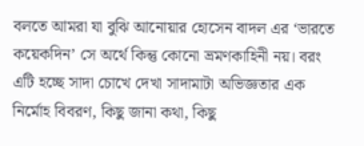বলতে আমরা যা বুঝি আনোয়ার হোসেন বাদল এর ‘ভারতে কয়েকদিন’ সে অর্থে কিন্তু কোনো ভ্রমণকাহিনী নয়। বরং এটি হচ্ছে সাদা চোখে দেখা সাদামাটা অভিজ্ঞতার এক নির্মোহ বিবরণ, কিছু জানা কথা, কিছু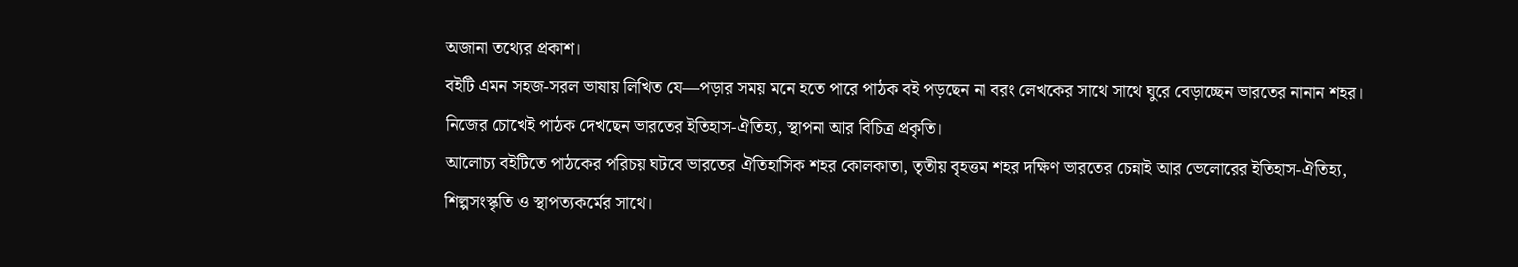অজানা তথ্যের প্রকাশ।
বইটি এমন সহজ-সরল ভাষায় লিখিত যে—পড়ার সময় মনে হতে পারে পাঠক বই পড়ছেন না বরং লেখকের সাথে সাথে ঘুরে বেড়াচ্ছেন ভারতের নানান শহর। নিজের চোখেই পাঠক দেখছেন ভারতের ইতিহাস-ঐতিহ্য, স্থাপনা আর বিচিত্র প্রকৃতি।
আলোচ্য বইটিতে পাঠকের পরিচয় ঘটবে ভারতের ঐতিহাসিক শহর কোলকাতা, তৃতীয় বৃহত্তম শহর দক্ষিণ ভারতের চেন্নাই আর ভেলোরের ইতিহাস-ঐতিহ্য, শিল্পসংস্কৃতি ও স্থাপত্যকর্মের সাথে।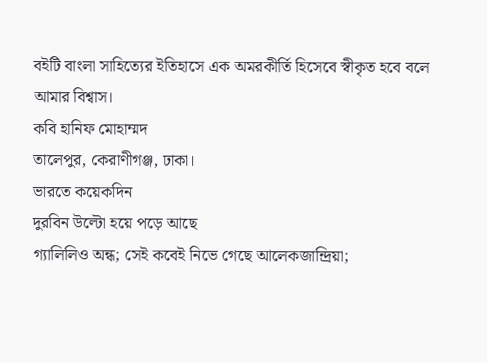বইটি বাংলা সাহিত্যের ইতিহাসে এক অমরকীর্তি হিসেবে স্বীকৃত হবে বলে আমার বিশ্বাস।
কবি হানিফ মোহাম্মদ
তালেপুর, কেরাণীগঞ্জ, ঢাকা।
ভারতে কয়েকদিন
দুরবিন উল্টো হয়ে পড়ে আছে
গ্যালিলিও অন্ধ; সেই কবেই নিভে গেছে আলেকজান্দ্রিয়া;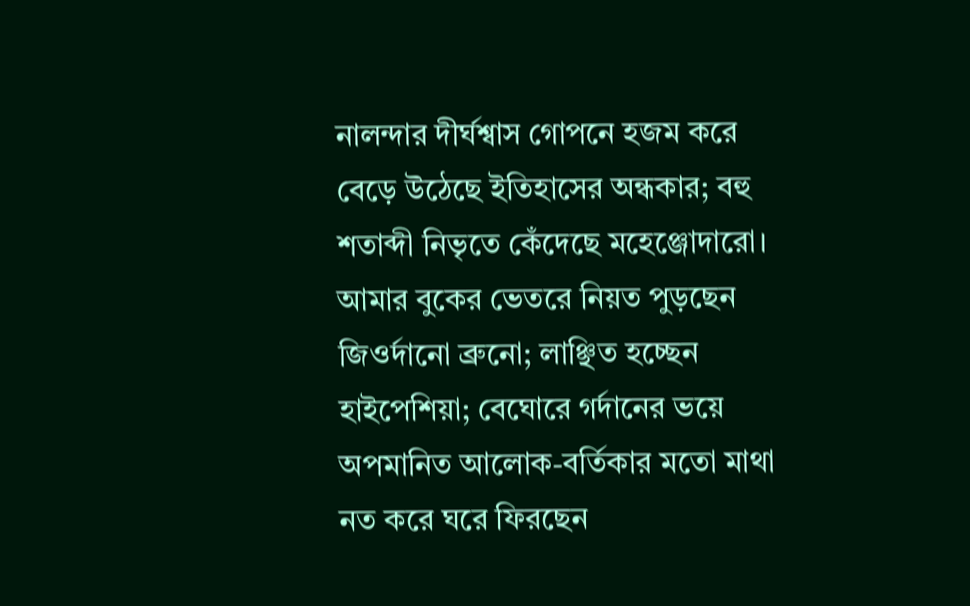নালন্দার দীর্ঘশ্বাস গোপনে হজম করে বেড়ে উঠেছে ইতিহাসের অন্ধকার; বহু শতাব্দী নিভৃতে কেঁদেছে মহেঞ্জোদারো।
আমার বুকের ভেতরে নিয়ত পুড়ছেন জিওর্দানো ব্রুনো; লাঞ্ছিত হচ্ছেন হাইপেশিয়া; বেঘোরে গর্দানের ভয়ে অপমানিত আলোক-বর্তিকার মতো মাথা নত করে ঘরে ফিরছেন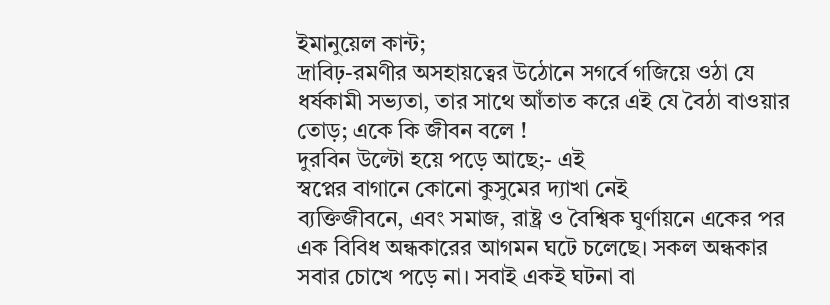ইমানুয়েল কান্ট;
দ্রাবিঢ়-রমণীর অসহায়ত্বের উঠোনে সগর্বে গজিয়ে ওঠা যে ধর্ষকামী সভ্যতা, তার সাথে আঁতাত করে এই যে বৈঠা বাওয়ার তোড়; একে কি জীবন বলে !
দুরবিন উল্টো হয়ে পড়ে আছে;- এই
স্বপ্নের বাগানে কোনো কুসুমের দ্যাখা নেই
ব্যক্তিজীবনে, এবং সমাজ, রাষ্ট্র ও বৈশ্বিক ঘুর্ণায়নে একের পর এক বিবিধ অন্ধকারের আগমন ঘটে চলেছে। সকল অন্ধকার সবার চোখে পড়ে না। সবাই একই ঘটনা বা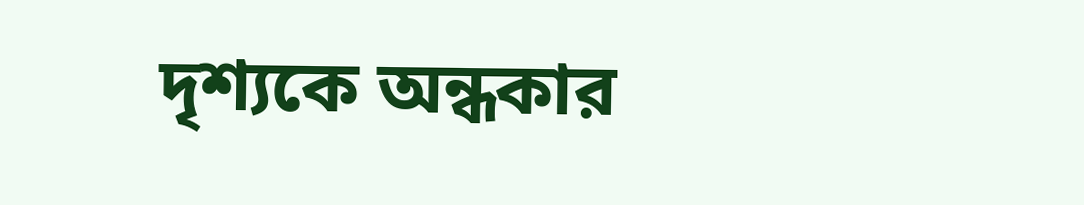দৃশ্যকে অন্ধকার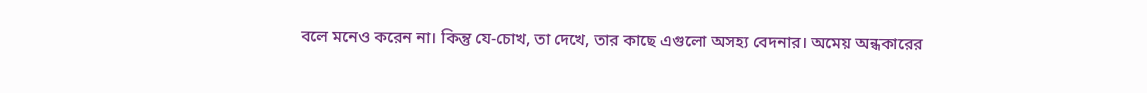বলে মনেও করেন না। কিন্তু যে-চোখ, তা দেখে, তার কাছে এগুলো অসহ্য বেদনার। অমেয় অন্ধকারের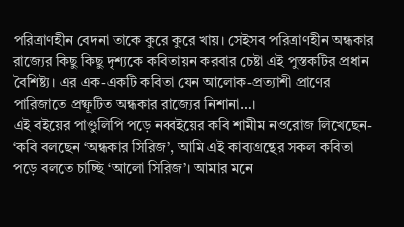পরিত্রাণহীন বেদনা তাকে কুরে কুরে খায়। সেইসব পরিত্রাণহীন অন্ধকার রাজ্যের কিছু কিছু দৃশ্যকে কবিতায়ন করবার চেষ্টা এই পুস্তকটির প্রধান বৈশিষ্ট্য। এর এক-একটি কবিতা যেন আলোক-প্রত্যাশী প্রাণের পারিজাতে প্রষ্ফূটিত অন্ধকার রাজ্যের নিশানা…।
এই বইয়ের পাণ্ডুলিপি পড়ে নব্বইয়ের কবি শামীম নওরোজ লিখেছেন- ‘কবি বলছেন ‘অন্ধকার সিরিজ’, আমি এই কাব্যগ্রন্থের সকল কবিতা পড়ে বলতে চাচ্ছি ‘আলো সিরিজ’। আমার মনে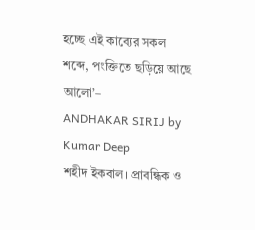হচ্ছে এই কাব্যের সকল শব্দে, পংক্তিতে ছড়িয়ে আছে আলো’–
ANDHAKAR SIRIJ by Kumar Deep
শহীদ ইকবাল। প্রাবন্ধিক ও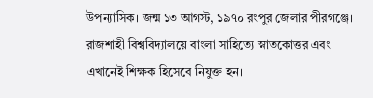উপন্যাসিক। জন্ম ১৩ আগস্ট, ১৯৭০ রংপুর জেলার পীরগঞ্জে। রাজশাহী বিশ্ববিদ্যালয়ে বাংলা সাহিত্যে স্নাতকোত্তর এবং এখানেই শিক্ষক হিসেবে নিযুক্ত হন।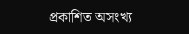প্রকাশিত অসংখ্য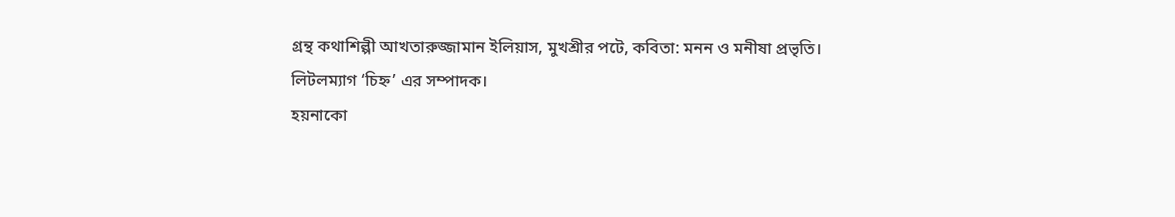গ্রন্থ কথাশিল্পী আখতারুজ্জামান ইলিয়াস, মুখশ্রীর পটে, কবিতা: মনন ও মনীষা প্রভৃতি। লিটলম্যাগ ‘চিহ্ন’ এর সম্পাদক।
হয়নাকো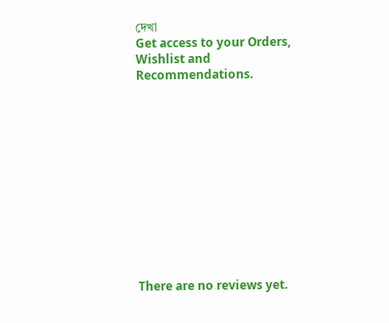দেখা
Get access to your Orders, Wishlist and Recommendations.












There are no reviews yet.